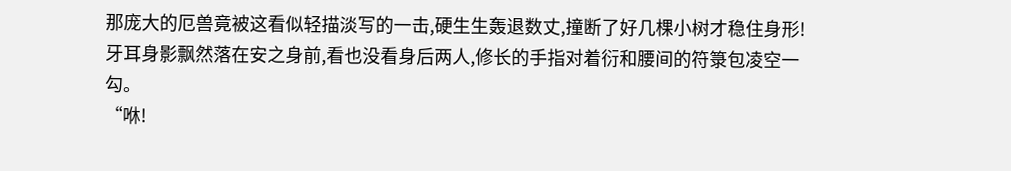那庞大的厄兽竟被这看似轻描淡写的一击,硬生生轰退数丈,撞断了好几棵小树才稳住身形!
牙耳身影飘然落在安之身前,看也没看身后两人,修长的手指对着衍和腰间的符箓包凌空一勾。
“咻!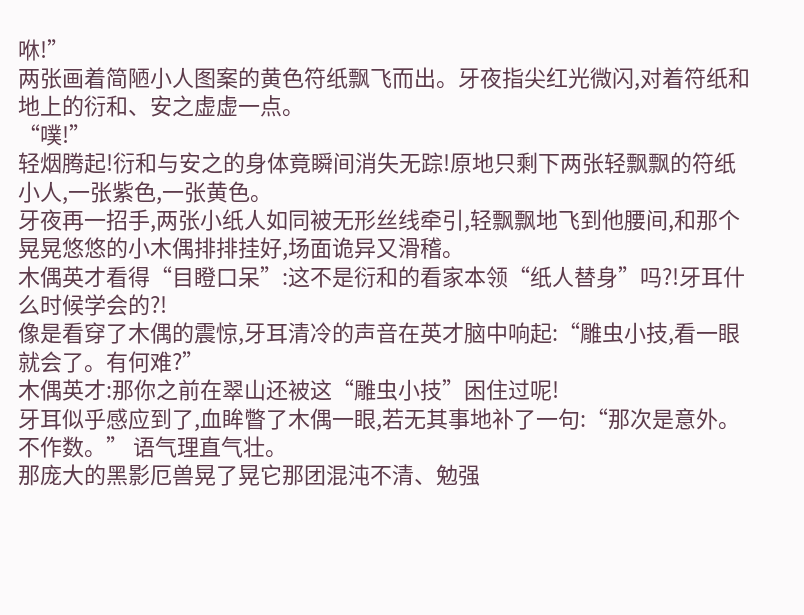咻!”
两张画着简陋小人图案的黄色符纸飘飞而出。牙夜指尖红光微闪,对着符纸和地上的衍和、安之虚虚一点。
“噗!”
轻烟腾起!衍和与安之的身体竟瞬间消失无踪!原地只剩下两张轻飘飘的符纸小人,一张紫色,一张黄色。
牙夜再一招手,两张小纸人如同被无形丝线牵引,轻飘飘地飞到他腰间,和那个晃晃悠悠的小木偶排排挂好,场面诡异又滑稽。
木偶英才看得“目瞪口呆”:这不是衍和的看家本领“纸人替身”吗?!牙耳什么时候学会的?!
像是看穿了木偶的震惊,牙耳清冷的声音在英才脑中响起:“雕虫小技,看一眼就会了。有何难?”
木偶英才:那你之前在翠山还被这“雕虫小技”困住过呢!
牙耳似乎感应到了,血眸瞥了木偶一眼,若无其事地补了一句:“那次是意外。不作数。” 语气理直气壮。
那庞大的黑影厄兽晃了晃它那团混沌不清、勉强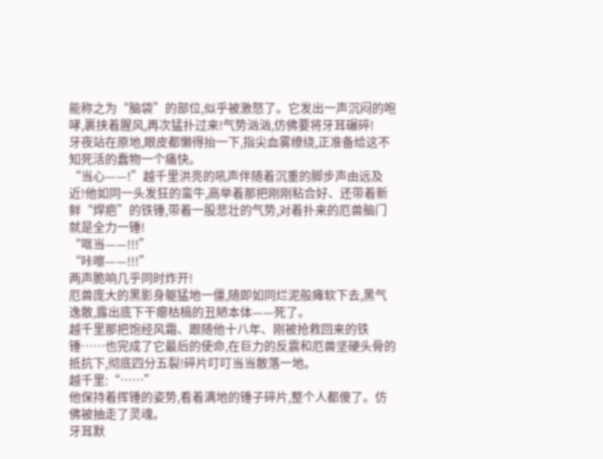能称之为“脑袋”的部位,似乎被激怒了。它发出一声沉闷的咆哮,裹挟着腥风,再次猛扑过来!气势汹汹,仿佛要将牙耳碾碎!
牙夜站在原地,眼皮都懒得抬一下,指尖血雾缭绕,正准备给这不知死活的蠢物一个痛快。
“当心——!”越千里洪亮的吼声伴随着沉重的脚步声由远及近!他如同一头发狂的蛮牛,高举着那把刚刚粘合好、还带着新鲜“焊疤”的铁锤,带着一股悲壮的气势,对着扑来的厄兽脑门就是全力一锤!
“哐当——!!!”
“咔嚓——!!!”
两声脆响几乎同时炸开!
厄兽庞大的黑影身躯猛地一僵,随即如同烂泥般瘫软下去,黑气逸散,露出底下干瘪枯槁的丑陋本体——死了。
越千里那把饱经风霜、跟随他十八年、刚被抢救回来的铁锤……也完成了它最后的使命,在巨力的反震和厄兽坚硬头骨的抵抗下,彻底四分五裂!碎片叮叮当当散落一地。
越千里:“……”
他保持着挥锤的姿势,看着满地的锤子碎片,整个人都傻了。仿佛被抽走了灵魂。
牙耳默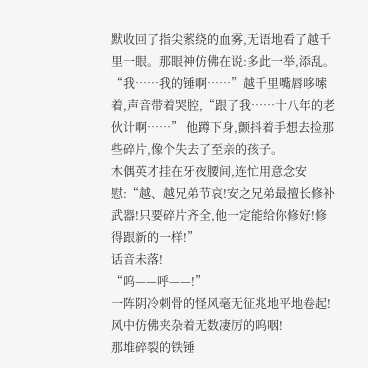默收回了指尖萦绕的血雾,无语地看了越千里一眼。那眼神仿佛在说:多此一举,添乱。
“我……我的锤啊……”越千里嘴唇哆嗦着,声音带着哭腔,“跟了我……十八年的老伙计啊……” 他蹲下身,颤抖着手想去捡那些碎片,像个失去了至亲的孩子。
木偶英才挂在牙夜腰间,连忙用意念安慰:“越、越兄弟节哀!安之兄弟最擅长修补武器!只要碎片齐全,他一定能给你修好!修得跟新的一样!”
话音未落!
“呜——呼——!”
一阵阴冷刺骨的怪风毫无征兆地平地卷起!风中仿佛夹杂着无数凄厉的呜咽!
那堆碎裂的铁锤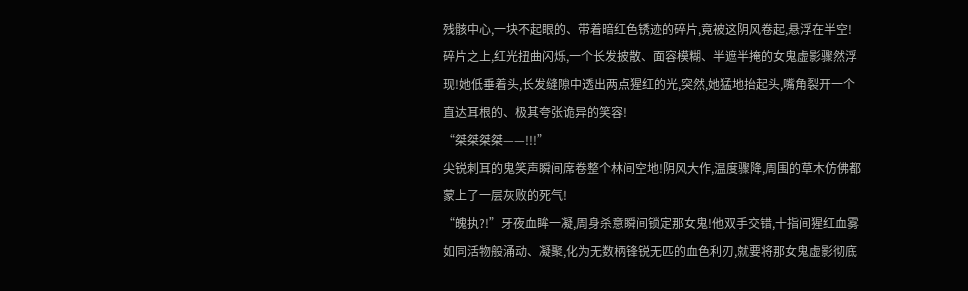残骸中心,一块不起眼的、带着暗红色锈迹的碎片,竟被这阴风卷起,悬浮在半空!
碎片之上,红光扭曲闪烁,一个长发披散、面容模糊、半遮半掩的女鬼虚影骤然浮现!她低垂着头,长发缝隙中透出两点猩红的光,突然,她猛地抬起头,嘴角裂开一个直达耳根的、极其夸张诡异的笑容!
“桀桀桀桀——!!!”
尖锐刺耳的鬼笑声瞬间席卷整个林间空地!阴风大作,温度骤降,周围的草木仿佛都蒙上了一层灰败的死气!
“魄执?!”牙夜血眸一凝,周身杀意瞬间锁定那女鬼!他双手交错,十指间猩红血雾如同活物般涌动、凝聚,化为无数柄锋锐无匹的血色利刃,就要将那女鬼虚影彻底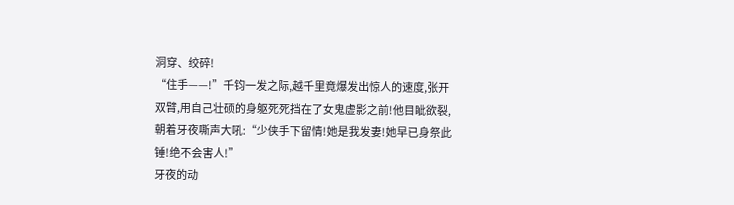洞穿、绞碎!
“住手——!”千钧一发之际,越千里竟爆发出惊人的速度,张开双臂,用自己壮硕的身躯死死挡在了女鬼虚影之前!他目眦欲裂,朝着牙夜嘶声大吼:“少侠手下留情!她是我发妻!她早已身祭此锤!绝不会害人!”
牙夜的动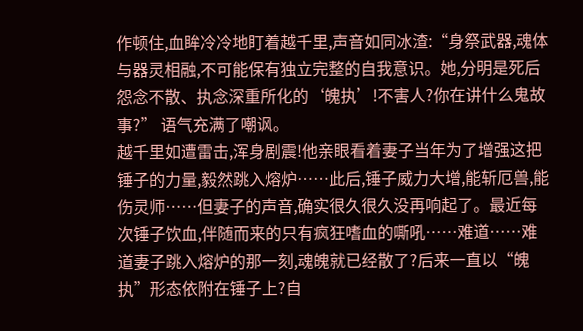作顿住,血眸冷冷地盯着越千里,声音如同冰渣:“身祭武器,魂体与器灵相融,不可能保有独立完整的自我意识。她,分明是死后怨念不散、执念深重所化的‘魄执’!不害人?你在讲什么鬼故事?” 语气充满了嘲讽。
越千里如遭雷击,浑身剧震!他亲眼看着妻子当年为了增强这把锤子的力量,毅然跳入熔炉……此后,锤子威力大增,能斩厄兽,能伤灵师……但妻子的声音,确实很久很久没再响起了。最近每次锤子饮血,伴随而来的只有疯狂嗜血的嘶吼……难道……难道妻子跳入熔炉的那一刻,魂魄就已经散了?后来一直以“魄执”形态依附在锤子上?自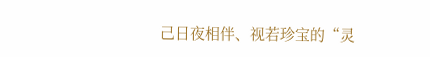己日夜相伴、视若珍宝的“灵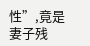性”,竟是妻子残